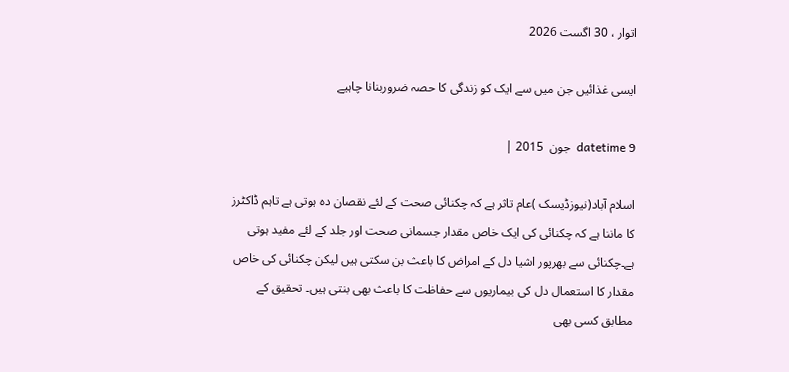اتوار ، 30 اگست 2026

ایسی غذائیں جن میں سے ایک کو زندگی کا حصہ ضروربنانا چاہیے

datetime 9  جون  2015 |

اسلام آباد(نیوزڈیسک )عام تاثر ہے کہ چکنائی صحت کے لئے نقصان دہ ہوتی ہے تاہم ڈاکٹرز کا ماننا ہے کہ چکنائی کی ایک خاص مقدار جسمانی صحت اور جلد کے لئے مفید ہوتی ہے۔چکنائی سے بھرپور اشیا دل کے امراض کا باعث بن سکتی ہیں لیکن چکنائی کی خاص مقدار کا استعمال دل کی بیماریوں سے حفاظت کا باعث بھی بنتی ہیں۔ تحقیق کے مطابق کسی بھی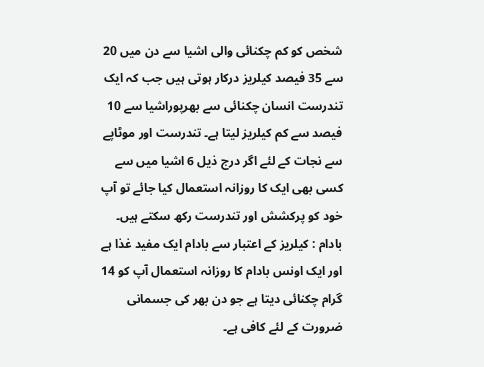شخص کو کم چکنائی والی اشیا سے دن میں 20 سے 35 فیصد کیلریز درکار ہوتی ہیں جب کہ ایک تندرست انسان چکنائی سے بھرپوراشیا سے 10 فیصد سے کم کیلریز لیتا ہے۔ تندرست اور موٹاپے سے نجات کے لئے اگر درج ذیل 6 اشیا میں سے کسی بھی ایک کا روزانہ استعمال کیا جائے تو آپ خود کو پرکشش اور تندرست رکھ سکتے ہیں۔
بادام : کیلریز کے اعتبار سے بادام ایک مفید غذا ہے اور ایک اونس بادام کا روزانہ استعمال آپ کو 14 گرام چکنائی دیتا ہے جو دن بھر کی جسمانی ضرورت کے لئے کافی ہے۔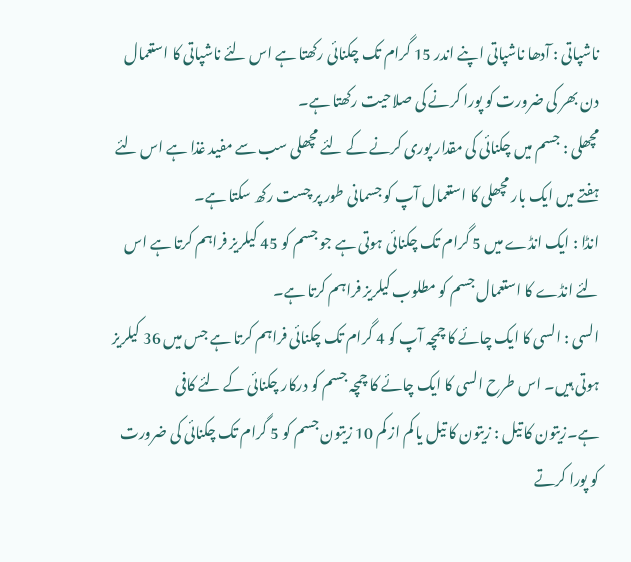ناشپاتی : آدھا ناشپاتی اپنے اندر 15 گرام تک چکنائی رکھتا ہے اس لئے ناشپاتی کا استعمال دن بھر کی ضرورت کو پورا کرنے کی صلاحیت رکھتا ہے۔
مچھلی : جسم میں چکنائی کی مقدار پوری کرنے کے لئے مچھلی سب سے مفید غذا ہے اس لئے ہفتے میں ایک بار مچھلی کا استعمال آپ کو جسمانی طور پر چست رکھ سکتا ہے۔
انڈا : ایک انڈے میں 5 گرام تک چکنائی ہوتی ہے جو جسم کو 45 کیلریز فراہم کرتا ہے اس لئے انڈے کا استعمال جسم کو مطلوب کیلریز فراہم کرتا ہے۔
السی : السی کا ایک چائے کا چمچہ آپ کو 4 گرام تک چکنائی فراہم کرتا ہے جس میں 36 کیلریز ہوتی ہیں۔ اس طرح السی کا ایک چائے کا چمچہ جسم کو درکار چکنائی کے لئے کافی ہے۔زیتون کا تیل : زیتون کا تیل یا کم از کم 10 زیتون جسم کو 5 گرام تک چکنائی کی ضرورت کو پورا کرتے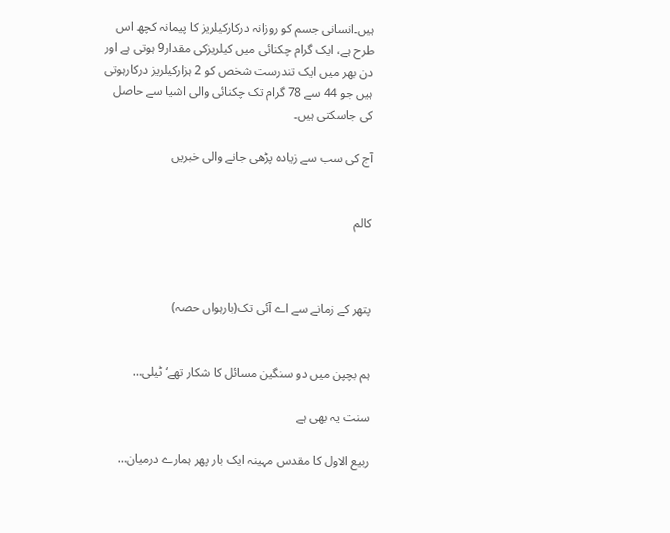ہیں۔انسانی جسم کو روزانہ درکارکیلریز کا پیمانہ کچھ اس طرح ہے، ایک گرام چکنائی میں کیلریزکی مقدار9 ہوتی ہے اور دن بھر میں ایک تندرست شخص کو 2 ہزارکیلریز درکارہوتی ہیں جو 44 سے 78 گرام تک چکنائی والی اشیا سے حاصل کی جاسکتی ہیں۔

آج کی سب سے زیادہ پڑھی جانے والی خبریں


کالم



پتھر کے زمانے سے اے آئی تک(بارہواں حصہ)


ہم بچپن میں دو سنگین مسائل کا شکار تھے‘ ٹیلی…

سنت یہ بھی ہے

ربیع الاول کا مقدس مہینہ ایک بار پھر ہمارے درمیان…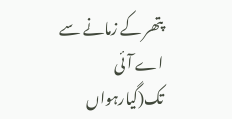پتھر کے زمانے سے اے آئی تک(گیارہواں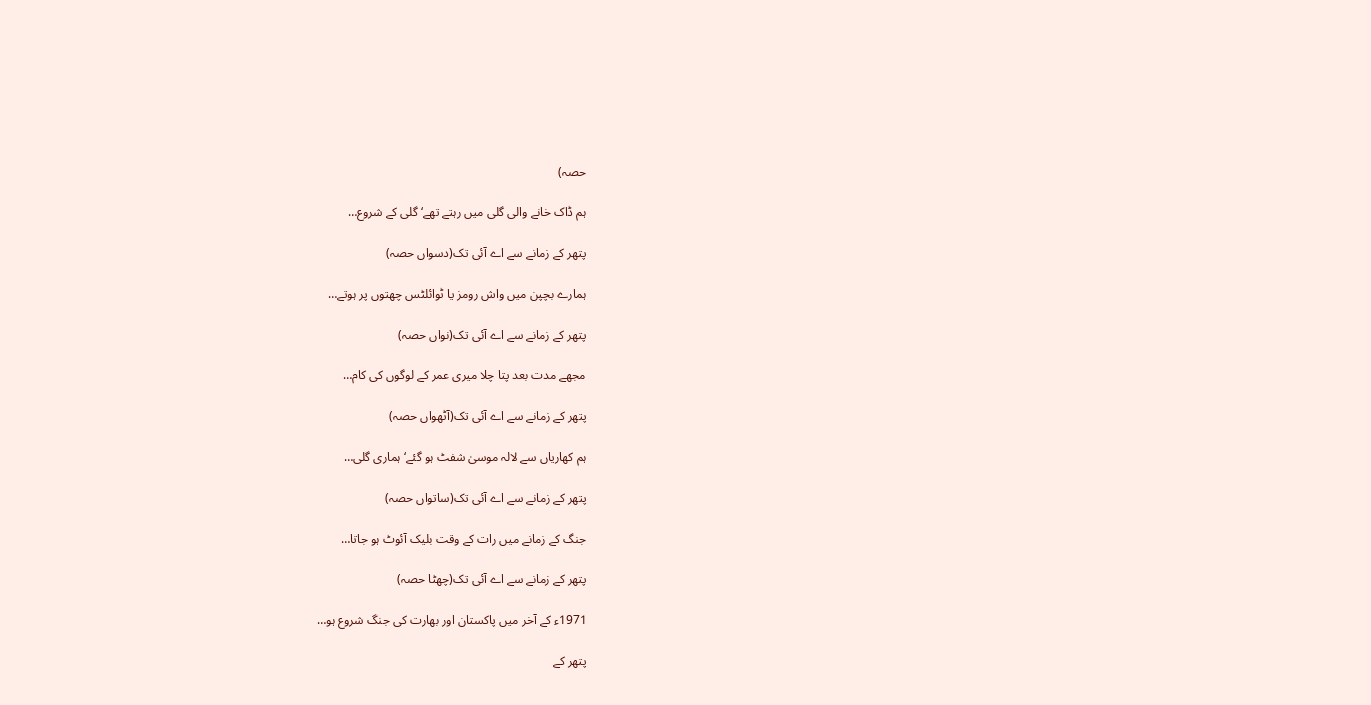حصہ)

ہم ڈاک خانے والی گلی میں رہتے تھے‘ گلی کے شروع…

پتھر کے زمانے سے اے آئی تک(دسواں حصہ)

ہمارے بچپن میں واش رومز یا ٹوائلٹس چھتوں پر ہوتے…

پتھر کے زمانے سے اے آئی تک(نواں حصہ)

مجھے مدت بعد پتا چلا میری عمر کے لوگوں کی کام…

پتھر کے زمانے سے اے آئی تک(آٹھواں حصہ)

ہم کھاریاں سے لالہ موسیٰ شفٹ ہو گئے‘ ہماری گلی…

پتھر کے زمانے سے اے آئی تک(ساتواں حصہ)

جنگ کے زمانے میں رات کے وقت بلیک آئوٹ ہو جاتا…

پتھر کے زمانے سے اے آئی تک(چھٹا حصہ)

1971ء کے آخر میں پاکستان اور بھارت کی جنگ شروع ہو…

پتھر کے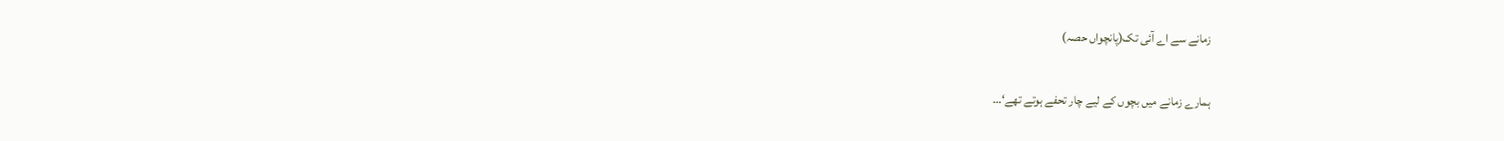زمانے سے اے آئی تک(پانچواں حصہ)

ہمارے زمانے میں بچوں کے لیے چار تحفے ہوتے تھے‘…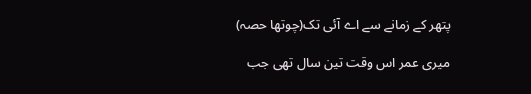پتھر کے زمانے سے اے آئی تک(چوتھا حصہ)

میری عمر اس وقت تین سال تھی جب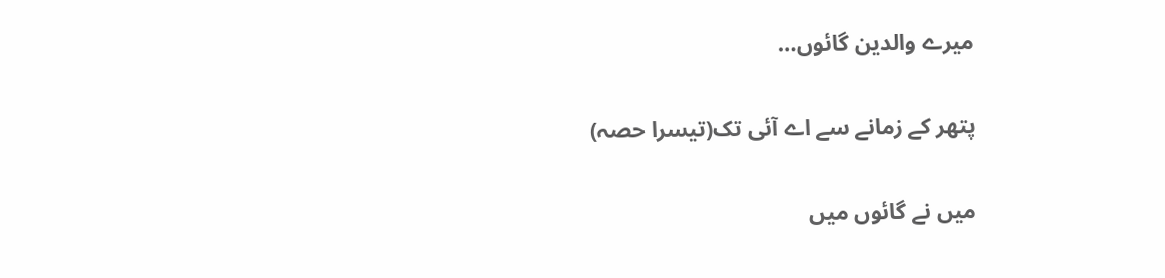میرے والدین گائوں…

پتھر کے زمانے سے اے آئی تک(تیسرا حصہ)

میں نے گائوں میں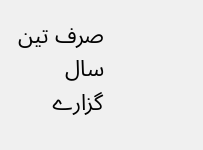صرف تین سال گزارے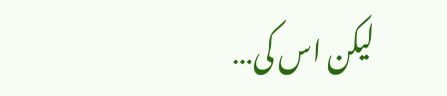لیکن اس کی…